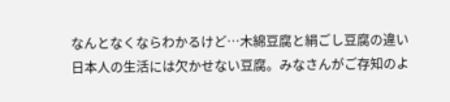なんとなくならわかるけど…木綿豆腐と絹ごし豆腐の違い
日本人の生活には欠かせない豆腐。みなさんがご存知のよ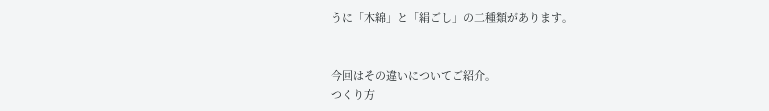うに「木綿」と「絹ごし」の二種類があります。


今回はその違いについてご紹介。
つくり方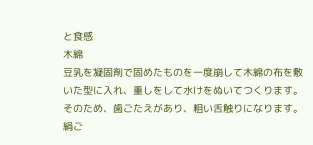と食感
木綿
豆乳を凝固剤で固めたものを一度崩して木綿の布を敷いた型に入れ、重しをして水けをぬいてつくります。そのため、歯ごたえがあり、粗い舌触りになります。
絹ご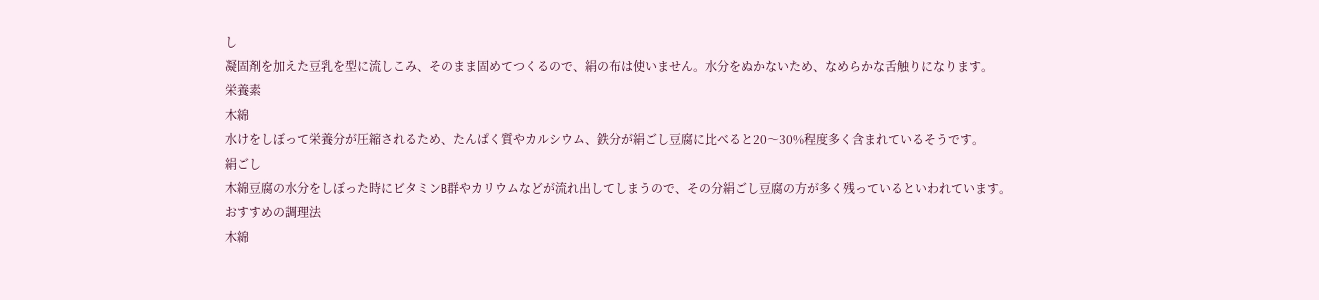し
凝固剤を加えた豆乳を型に流しこみ、そのまま固めてつくるので、絹の布は使いません。水分をぬかないため、なめらかな舌触りになります。
栄養素
木綿
水けをしぼって栄養分が圧縮されるため、たんぱく質やカルシウム、鉄分が絹ごし豆腐に比べると20〜30%程度多く含まれているそうです。
絹ごし
木綿豆腐の水分をしぼった時にビタミンB群やカリウムなどが流れ出してしまうので、その分絹ごし豆腐の方が多く残っているといわれています。
おすすめの調理法
木綿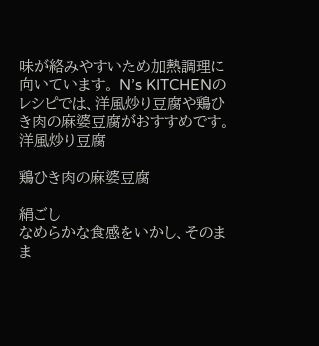味が絡みやすいため加熱調理に向いています。 N’s KITCHENのレシピでは、洋風炒り豆腐や鶏ひき肉の麻婆豆腐がおすすめです。
洋風炒り豆腐

鶏ひき肉の麻婆豆腐

絹ごし
なめらかな食感をいかし、そのまま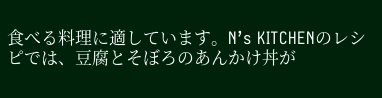食べる料理に適しています。N’s KITCHENのレシピでは、豆腐とそぼろのあんかけ丼が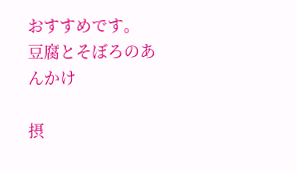おすすめです。
豆腐とそぼろのあんかけ

摂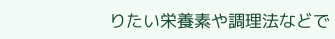りたい栄養素や調理法などで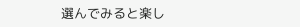選んでみると楽し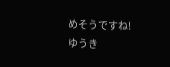めそうですね!
ゆうき